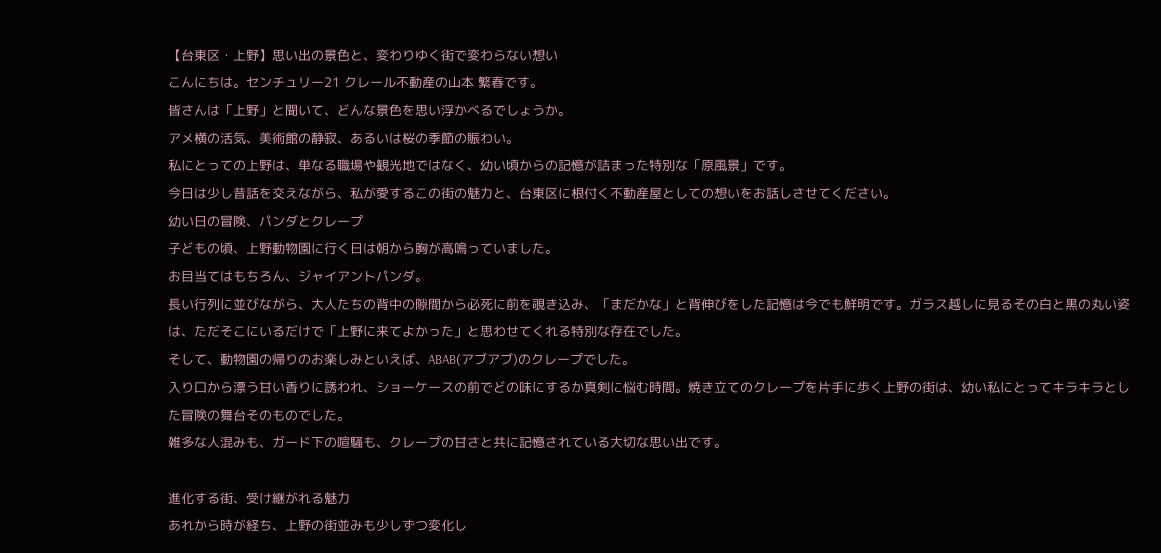【台東区・上野】思い出の景色と、変わりゆく街で変わらない想い
こんにちは。センチュリー21 クレール不動産の山本 繁春です。
皆さんは「上野」と聞いて、どんな景色を思い浮かべるでしょうか。
アメ横の活気、美術館の静寂、あるいは桜の季節の賑わい。
私にとっての上野は、単なる職場や観光地ではなく、幼い頃からの記憶が詰まった特別な「原風景」です。
今日は少し昔話を交えながら、私が愛するこの街の魅力と、台東区に根付く不動産屋としての想いをお話しさせてください。
幼い日の冒険、パンダとクレープ
子どもの頃、上野動物園に行く日は朝から胸が高鳴っていました。
お目当てはもちろん、ジャイアントパンダ。
長い行列に並びながら、大人たちの背中の隙間から必死に前を覗き込み、「まだかな」と背伸びをした記憶は今でも鮮明です。ガラス越しに見るその白と黒の丸い姿は、ただそこにいるだけで「上野に来てよかった」と思わせてくれる特別な存在でした。
そして、動物園の帰りのお楽しみといえば、ABAB(アブアブ)のクレープでした。
入り口から漂う甘い香りに誘われ、ショーケースの前でどの味にするか真剣に悩む時間。焼き立てのクレープを片手に歩く上野の街は、幼い私にとってキラキラとした冒険の舞台そのものでした。
雑多な人混みも、ガード下の喧騒も、クレープの甘さと共に記憶されている大切な思い出です。

進化する街、受け継がれる魅力
あれから時が経ち、上野の街並みも少しずつ変化し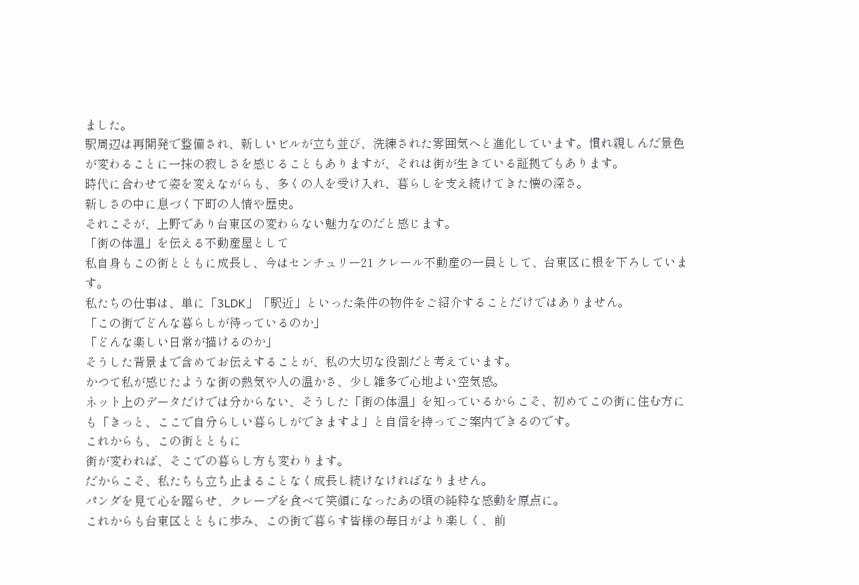ました。
駅周辺は再開発で整備され、新しいビルが立ち並び、洗練された雰囲気へと進化しています。慣れ親しんだ景色が変わることに一抹の寂しさを感じることもありますが、それは街が生きている証拠でもあります。
時代に合わせて姿を変えながらも、多くの人を受け入れ、暮らしを支え続けてきた懐の深さ。
新しさの中に息づく下町の人情や歴史。
それこそが、上野であり台東区の変わらない魅力なのだと感じます。
「街の体温」を伝える不動産屋として
私自身もこの街とともに成長し、今はセンチュリー21 クレール不動産の一員として、台東区に根を下ろしています。
私たちの仕事は、単に「3LDK」「駅近」といった条件の物件をご紹介することだけではありません。
「この街でどんな暮らしが待っているのか」
「どんな楽しい日常が描けるのか」
そうした背景まで含めてお伝えすることが、私の大切な役割だと考えています。
かつて私が感じたような街の熱気や人の温かさ、少し雑多で心地よい空気感。
ネット上のデータだけでは分からない、そうした「街の体温」を知っているからこそ、初めてこの街に住む方にも「きっと、ここで自分らしい暮らしができますよ」と自信を持ってご案内できるのです。
これからも、この街とともに
街が変われば、そこでの暮らし方も変わります。
だからこそ、私たちも立ち止まることなく成長し続けなければなりません。
パンダを見て心を躍らせ、クレープを食べて笑顔になったあの頃の純粋な感動を原点に。
これからも台東区とともに歩み、この街で暮らす皆様の毎日がより楽しく、前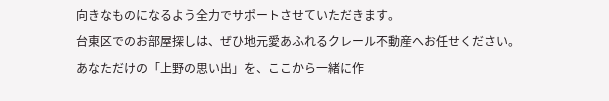向きなものになるよう全力でサポートさせていただきます。
台東区でのお部屋探しは、ぜひ地元愛あふれるクレール不動産へお任せください。
あなただけの「上野の思い出」を、ここから一緒に作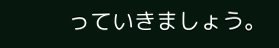っていきましょう。